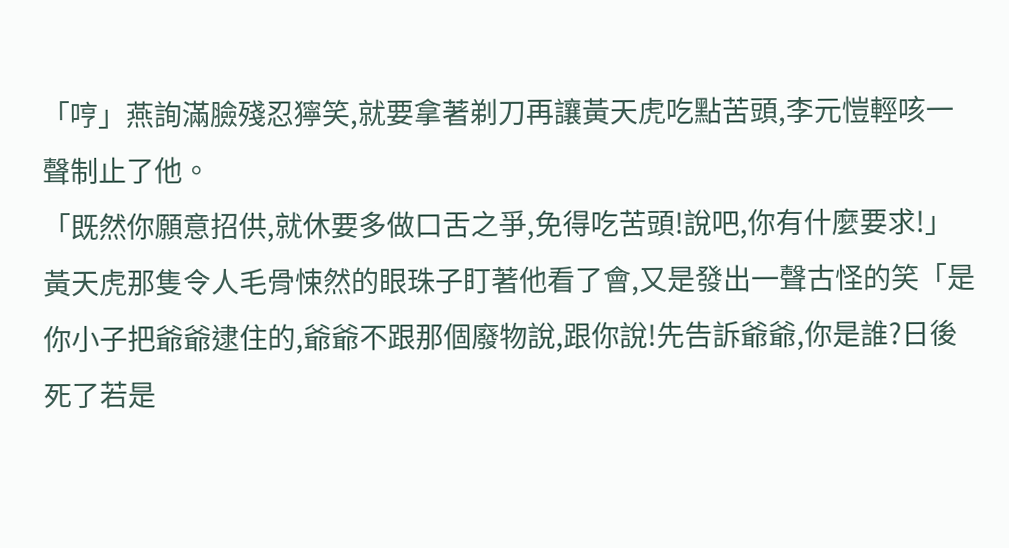「哼」燕詢滿臉殘忍獰笑,就要拿著剃刀再讓黃天虎吃點苦頭,李元愷輕咳一聲制止了他。
「既然你願意招供,就休要多做口舌之爭,免得吃苦頭!說吧,你有什麼要求!」
黃天虎那隻令人毛骨悚然的眼珠子盯著他看了會,又是發出一聲古怪的笑「是你小子把爺爺逮住的,爺爺不跟那個廢物說,跟你說!先告訴爺爺,你是誰?日後死了若是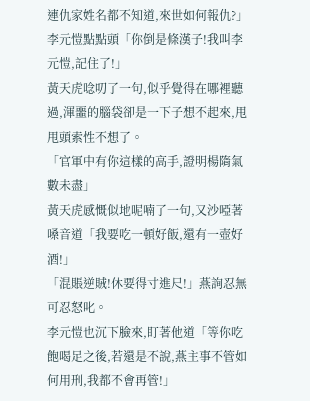連仇家姓名都不知道,來世如何報仇?」
李元愷點點頭「你倒是條漢子!我叫李元愷,記住了!」
黃天虎唸叨了一句,似乎覺得在哪裡聽過,渾噩的腦袋卻是一下子想不起來,甩甩頭索性不想了。
「官軍中有你這樣的高手,證明楊隋氣數未盡」
黃天虎感慨似地呢喃了一句,又沙啞著嗓音道「我要吃一頓好飯,還有一壺好酒!」
「混賬逆賊!休要得寸進尺!」燕詢忍無可忍怒叱。
李元愷也沉下臉來,盯著他道「等你吃飽喝足之後,若還是不說,燕主事不管如何用刑,我都不會再管!」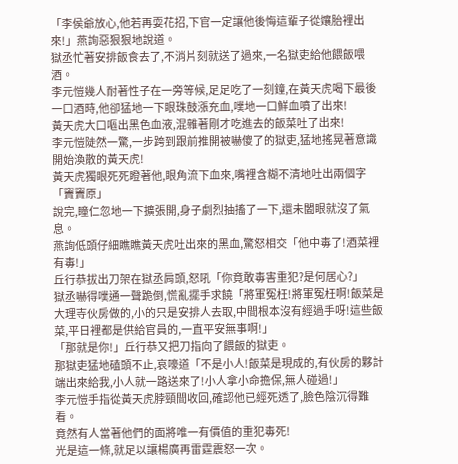「李侯爺放心,他若再耍花招,下官一定讓他後悔這輩子從孃胎裡出來!」燕詢惡狠狠地說道。
獄丞忙著安排飯食去了,不消片刻就送了過來,一名獄吏給他餵飯喂酒。
李元愷幾人耐著性子在一旁等候,足足吃了一刻鐘,在黃天虎喝下最後一口酒時,他卻猛地一下眼珠鼓漲充血,噗地一口鮮血噴了出來!
黃天虎大口嘔出黑色血液,混雜著剛才吃進去的飯菜吐了出來!
李元愷陡然一驚,一步跨到跟前推開被嚇傻了的獄吏,猛地搖晃著意識開始渙散的黃天虎!
黃天虎獨眼死死瞪著他,眼角流下血來,嘴裡含糊不清地吐出兩個字「竇竇原」
說完,瞳仁忽地一下擴張開,身子劇烈抽搐了一下,還未闔眼就沒了氣息。
燕詢低頭仔細瞧瞧黃天虎吐出來的黑血,驚怒相交「他中毒了!酒菜裡有毒!」
丘行恭拔出刀架在獄丞肩頭,怒吼「你竟敢毒害重犯?是何居心?」
獄丞嚇得噗通一聲跪倒,慌亂擺手求饒「將軍冤枉!將軍冤枉啊!飯菜是大理寺伙房做的,小的只是安排人去取,中間根本沒有經過手呀!這些飯菜,平日裡都是供給官員的,一直平安無事啊!」
「那就是你!」丘行恭又把刀指向了餵飯的獄吏。
那獄吏猛地磕頭不止,哀嚎道「不是小人!飯菜是現成的,有伙房的夥計端出來給我,小人就一路送來了!小人拿小命擔保,無人碰過!」
李元愷手指從黃天虎脖頸間收回,確認他已經死透了,臉色陰沉得難看。
竟然有人當著他們的面將唯一有價值的重犯毒死!
光是這一條,就足以讓楊廣再雷霆震怒一次。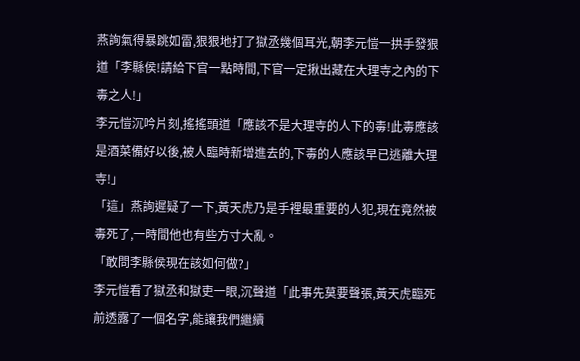燕詢氣得暴跳如雷,狠狠地打了獄丞幾個耳光,朝李元愷一拱手發狠道「李縣侯!請給下官一點時間,下官一定揪出藏在大理寺之內的下毒之人!」
李元愷沉吟片刻,搖搖頭道「應該不是大理寺的人下的毒!此毒應該是酒菜備好以後,被人臨時新增進去的,下毒的人應該早已逃離大理寺!」
「這」燕詢遲疑了一下,黃天虎乃是手裡最重要的人犯,現在竟然被毒死了,一時間他也有些方寸大亂。
「敢問李縣侯現在該如何做?」
李元愷看了獄丞和獄吏一眼,沉聲道「此事先莫要聲張,黃天虎臨死前透露了一個名字,能讓我們繼續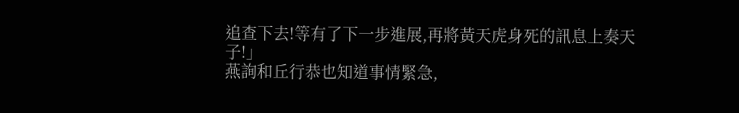追查下去!等有了下一步進展,再將黃天虎身死的訊息上奏天子!」
燕詢和丘行恭也知道事情緊急,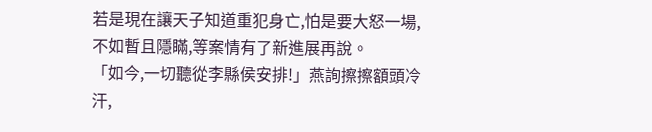若是現在讓天子知道重犯身亡,怕是要大怒一場,不如暫且隱瞞,等案情有了新進展再說。
「如今,一切聽從李縣侯安排!」燕詢擦擦額頭冷汗,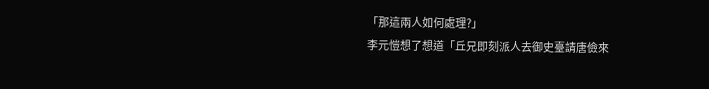「那這兩人如何處理?」
李元愷想了想道「丘兄即刻派人去御史臺請唐儉來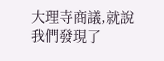大理寺商議,就說我們發現了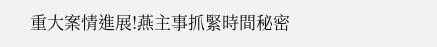重大案情進展!燕主事抓緊時間秘密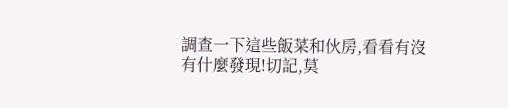調查一下這些飯菜和伙房,看看有沒有什麼發現!切記,莫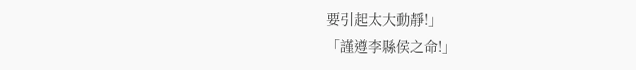要引起太大動靜!」
「謹遵李縣侯之命!」